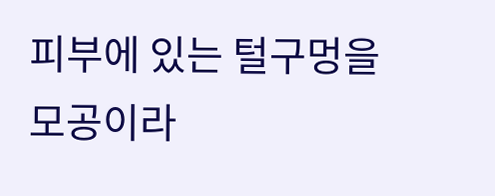피부에 있는 털구멍을 모공이라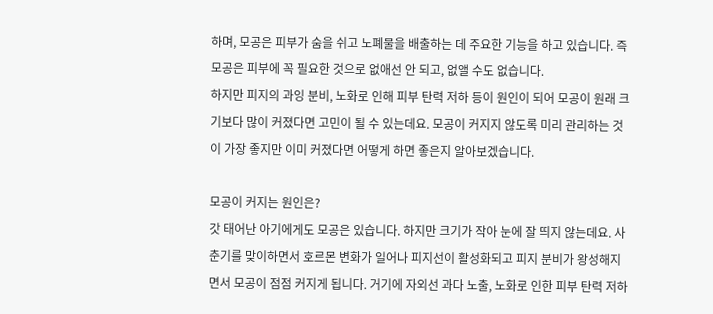하며, 모공은 피부가 숨을 쉬고 노폐물을 배출하는 데 주요한 기능을 하고 있습니다. 즉 모공은 피부에 꼭 필요한 것으로 없애선 안 되고, 없앨 수도 없습니다.
하지만 피지의 과잉 분비, 노화로 인해 피부 탄력 저하 등이 원인이 되어 모공이 원래 크기보다 많이 커졌다면 고민이 될 수 있는데요. 모공이 커지지 않도록 미리 관리하는 것이 가장 좋지만 이미 커졌다면 어떻게 하면 좋은지 알아보겠습니다.

모공이 커지는 원인은?
갓 태어난 아기에게도 모공은 있습니다. 하지만 크기가 작아 눈에 잘 띄지 않는데요. 사춘기를 맞이하면서 호르몬 변화가 일어나 피지선이 활성화되고 피지 분비가 왕성해지면서 모공이 점점 커지게 됩니다. 거기에 자외선 과다 노출, 노화로 인한 피부 탄력 저하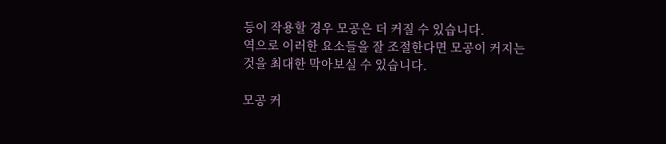등이 작용할 경우 모공은 더 커질 수 있습니다.
역으로 이러한 요소들을 잘 조절한다면 모공이 커지는 것을 최대한 막아보실 수 있습니다.

모공 커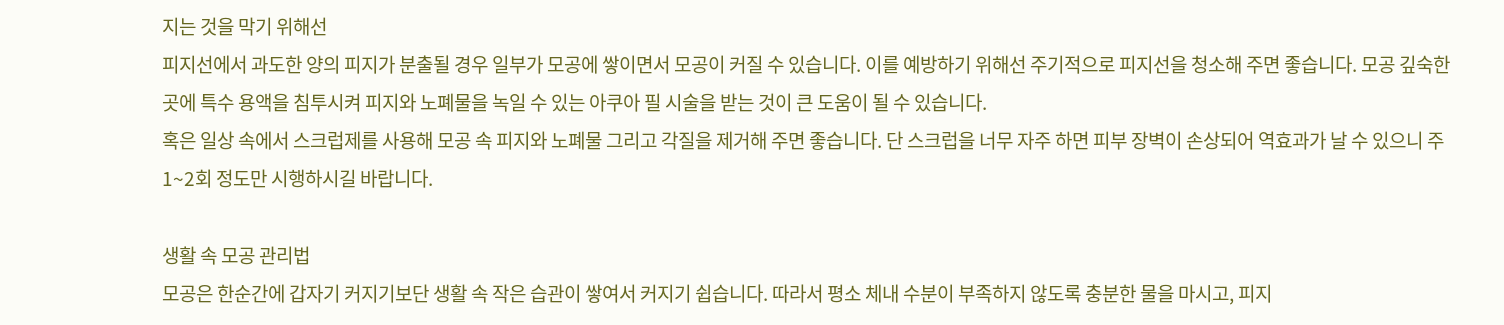지는 것을 막기 위해선
피지선에서 과도한 양의 피지가 분출될 경우 일부가 모공에 쌓이면서 모공이 커질 수 있습니다. 이를 예방하기 위해선 주기적으로 피지선을 청소해 주면 좋습니다. 모공 깊숙한 곳에 특수 용액을 침투시켜 피지와 노폐물을 녹일 수 있는 아쿠아 필 시술을 받는 것이 큰 도움이 될 수 있습니다.
혹은 일상 속에서 스크럽제를 사용해 모공 속 피지와 노폐물 그리고 각질을 제거해 주면 좋습니다. 단 스크럽을 너무 자주 하면 피부 장벽이 손상되어 역효과가 날 수 있으니 주 1~2회 정도만 시행하시길 바랍니다.

생활 속 모공 관리법
모공은 한순간에 갑자기 커지기보단 생활 속 작은 습관이 쌓여서 커지기 쉽습니다. 따라서 평소 체내 수분이 부족하지 않도록 충분한 물을 마시고, 피지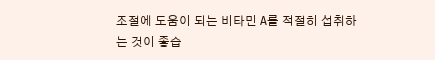조절에 도움이 되는 비타민 A를 적절히 섭취하는 것이 좋습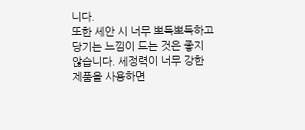니다.
또한 세안 시 너무 뽀득뽀득하고 당기는 느낌이 드는 것은 좋지 않습니다. 세정력이 너무 강한 제품을 사용하면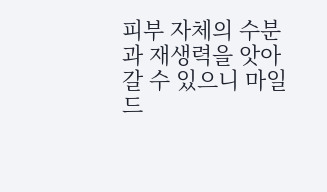피부 자체의 수분과 재생력을 앗아갈 수 있으니 마일드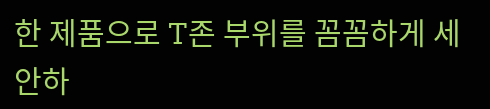한 제품으로 T존 부위를 꼼꼼하게 세안하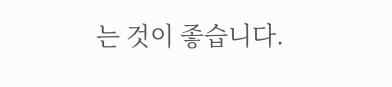는 것이 좋습니다.